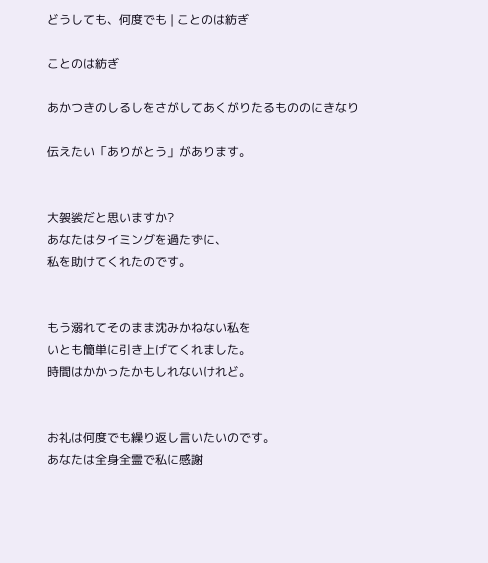どうしても、何度でも | ことのは紡ぎ

ことのは紡ぎ

あかつきのしるしをさがしてあくがりたるもののにきなり

伝えたい「ありがとう」があります。


大袈裟だと思いますか?
あなたはタイミングを過たずに、
私を助けてくれたのです。


もう溺れてそのまま沈みかねない私を
いとも簡単に引き上げてくれました。
時間はかかったかもしれないけれど。


お礼は何度でも繰り返し言いたいのです。
あなたは全身全霊で私に感謝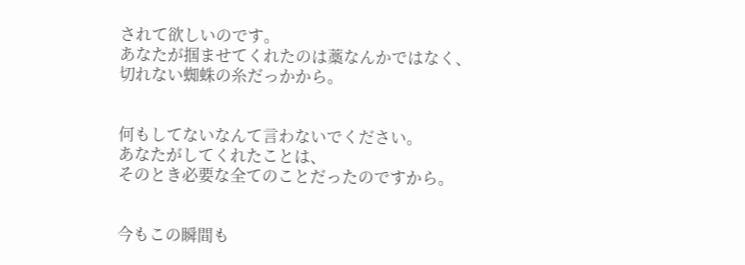されて欲しいのです。
あなたが掴ませてくれたのは藁なんかではなく、
切れない蜘蛛の糸だっかから。


何もしてないなんて言わないでください。
あなたがしてくれたことは、
そのとき必要な全てのことだったのですから。


今もこの瞬間も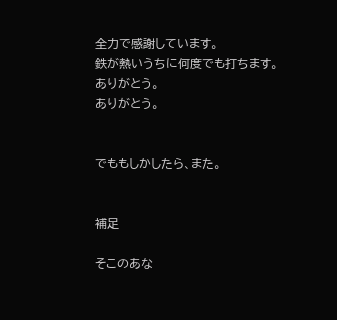全力で感謝しています。
鉄が熱いうちに何度でも打ちます。
ありがとう。
ありがとう。


でももしかしたら、また。


補足

そこのあな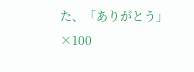た、「ありがとう」×100